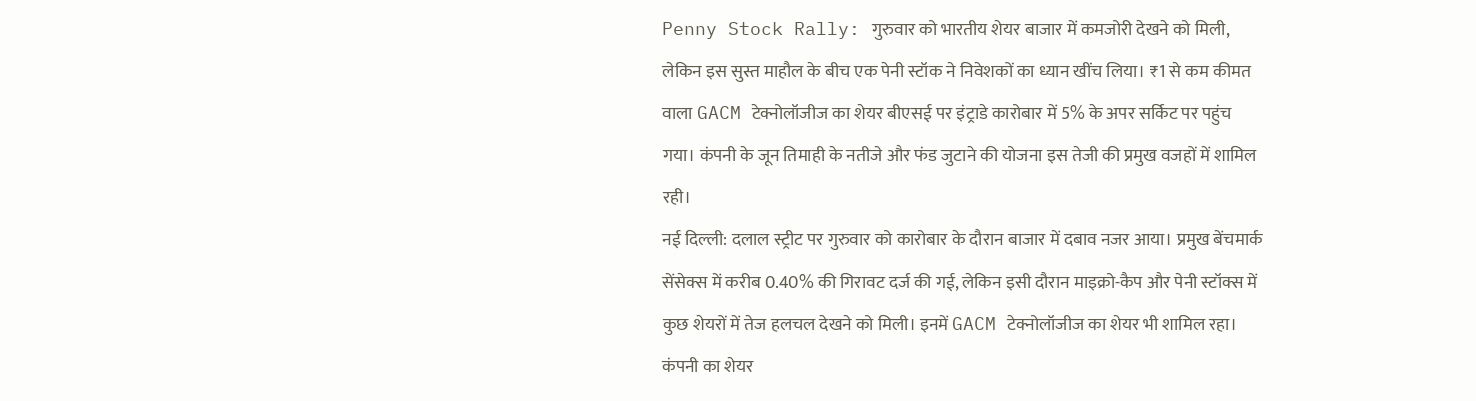Penny Stock Rally: गुरुवार को भारतीय शेयर बाजार में कमजोरी देखने को मिली, लेकिन इस सुस्त माहौल के बीच एक पेनी स्टॉक ने निवेशकों का ध्यान खींच लिया। ₹1 से कम कीमत वाला GACM टेक्नोलॉजीज का शेयर बीएसई पर इंट्राडे कारोबार में 5% के अपर सर्किट पर पहुंच गया। कंपनी के जून तिमाही के नतीजे और फंड जुटाने की योजना इस तेजी की प्रमुख वजहों में शामिल रही।
नई दिल्ली: दलाल स्ट्रीट पर गुरुवार को कारोबार के दौरान बाजार में दबाव नजर आया। प्रमुख बेंचमार्क सेंसेक्स में करीब 0.40% की गिरावट दर्ज की गई, लेकिन इसी दौरान माइक्रो-कैप और पेनी स्टॉक्स में कुछ शेयरों में तेज हलचल देखने को मिली। इनमें GACM टेक्नोलॉजीज का शेयर भी शामिल रहा।
कंपनी का शेयर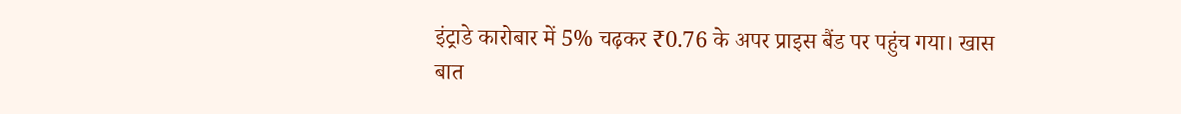इंट्राडे कारोबार में 5% चढ़कर ₹0.76 के अपर प्राइस बैंड पर पहुंच गया। खास बात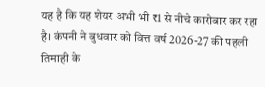यह है कि यह शेयर अभी भी ₹1 से नीचे कारोबार कर रहा है। कंपनी ने बुधवार को वित्त वर्ष 2026-27 की पहली तिमाही के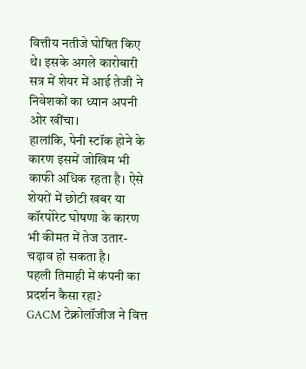वित्तीय नतीजे घोषित किए थे। इसके अगले कारोबारी सत्र में शेयर में आई तेजी ने निवेशकों का ध्यान अपनी ओर खींचा।
हालांकि, पेनी स्टॉक होने के कारण इसमें जोखिम भी काफी अधिक रहता है। ऐसे शेयरों में छोटी खबर या कॉरपोरेट घोषणा के कारण भी कीमत में तेज उतार-चढ़ाव हो सकता है।
पहली तिमाही में कंपनी का प्रदर्शन कैसा रहा?
GACM टेक्नोलॉजीज ने वित्त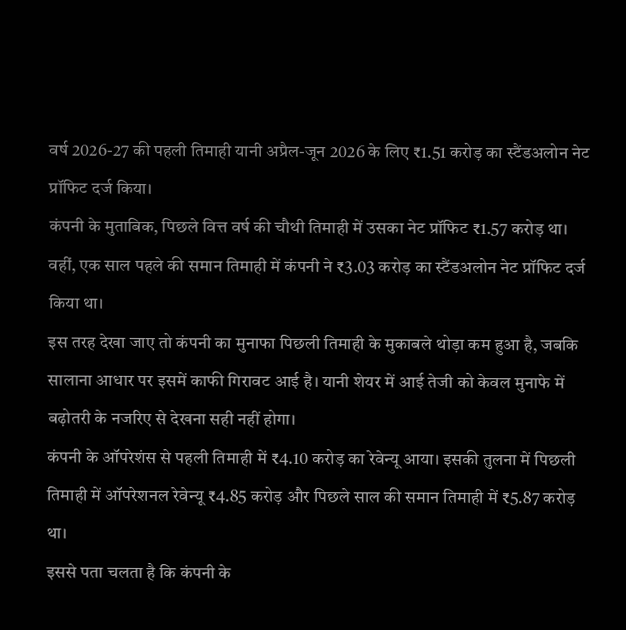वर्ष 2026-27 की पहली तिमाही यानी अप्रैल-जून 2026 के लिए ₹1.51 करोड़ का स्टैंडअलोन नेट प्रॉफिट दर्ज किया।
कंपनी के मुताबिक, पिछले वित्त वर्ष की चौथी तिमाही में उसका नेट प्रॉफिट ₹1.57 करोड़ था। वहीं, एक साल पहले की समान तिमाही में कंपनी ने ₹3.03 करोड़ का स्टैंडअलोन नेट प्रॉफिट दर्ज किया था।
इस तरह देखा जाए तो कंपनी का मुनाफा पिछली तिमाही के मुकाबले थोड़ा कम हुआ है, जबकि सालाना आधार पर इसमें काफी गिरावट आई है। यानी शेयर में आई तेजी को केवल मुनाफे में बढ़ोतरी के नजरिए से देखना सही नहीं होगा।
कंपनी के ऑपरेशंस से पहली तिमाही में ₹4.10 करोड़ का रेवेन्यू आया। इसकी तुलना में पिछली तिमाही में ऑपरेशनल रेवेन्यू ₹4.85 करोड़ और पिछले साल की समान तिमाही में ₹5.87 करोड़ था।
इससे पता चलता है कि कंपनी के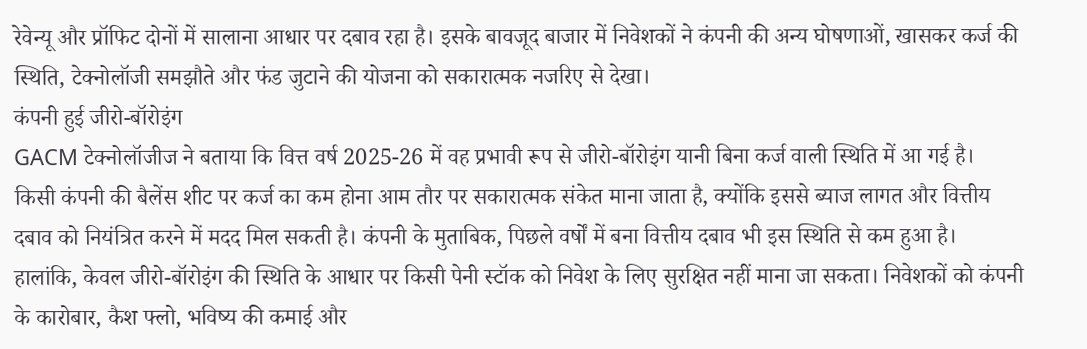रेवेन्यू और प्रॉफिट दोनों में सालाना आधार पर दबाव रहा है। इसके बावजूद बाजार में निवेशकों ने कंपनी की अन्य घोषणाओं, खासकर कर्ज की स्थिति, टेक्नोलॉजी समझौते और फंड जुटाने की योजना को सकारात्मक नजरिए से देखा।
कंपनी हुई जीरो-बॉरोइंग
GACM टेक्नोलॉजीज ने बताया कि वित्त वर्ष 2025-26 में वह प्रभावी रूप से जीरो-बॉरोइंग यानी बिना कर्ज वाली स्थिति में आ गई है।
किसी कंपनी की बैलेंस शीट पर कर्ज का कम होना आम तौर पर सकारात्मक संकेत माना जाता है, क्योंकि इससे ब्याज लागत और वित्तीय दबाव को नियंत्रित करने में मदद मिल सकती है। कंपनी के मुताबिक, पिछले वर्षों में बना वित्तीय दबाव भी इस स्थिति से कम हुआ है।
हालांकि, केवल जीरो-बॉरोइंग की स्थिति के आधार पर किसी पेनी स्टॉक को निवेश के लिए सुरक्षित नहीं माना जा सकता। निवेशकों को कंपनी के कारोबार, कैश फ्लो, भविष्य की कमाई और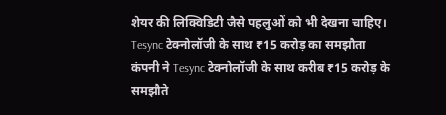शेयर की लिक्विडिटी जैसे पहलुओं को भी देखना चाहिए।
Tesync टेक्नोलॉजी के साथ ₹15 करोड़ का समझौता
कंपनी ने Tesync टेक्नोलॉजी के साथ करीब ₹15 करोड़ के समझौते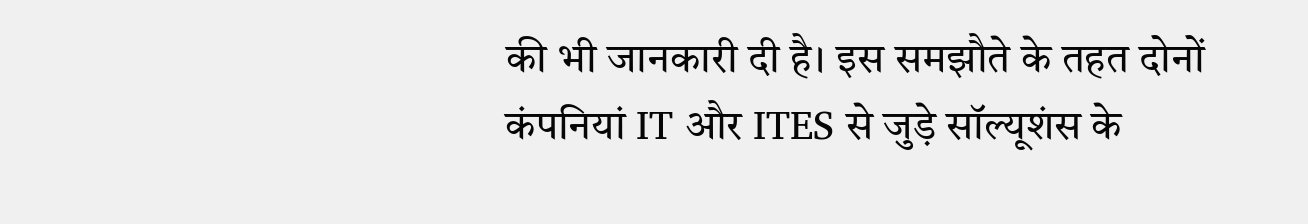की भी जानकारी दी है। इस समझौते के तहत दोनों कंपनियां IT और ITES से जुड़े सॉल्यूशंस के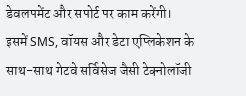डेवलपमेंट और सपोर्ट पर काम करेंगी।
इसमें SMS, वॉयस और डेटा एप्लिकेशन के साथ-साथ गेटवे सर्विसेज जैसी टेक्नोलॉजी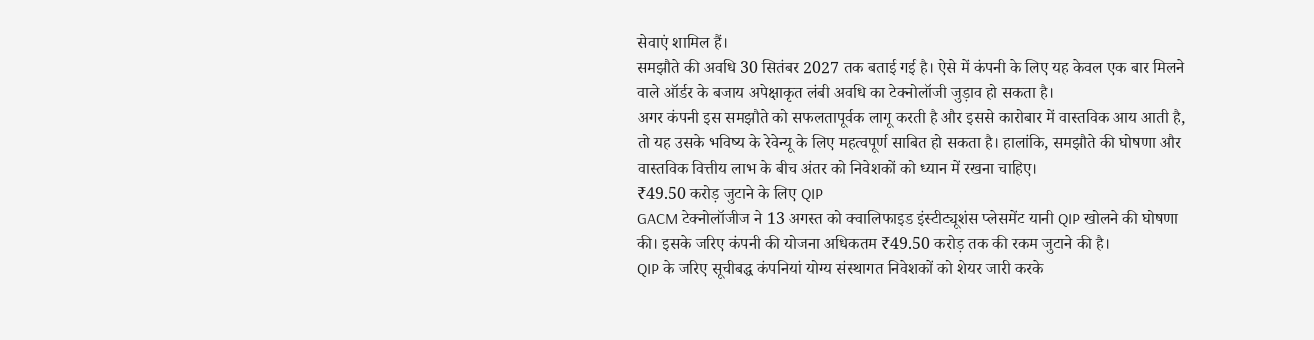सेवाएं शामिल हैं।
समझौते की अवधि 30 सितंबर 2027 तक बताई गई है। ऐसे में कंपनी के लिए यह केवल एक बार मिलने वाले ऑर्डर के बजाय अपेक्षाकृत लंबी अवधि का टेक्नोलॉजी जुड़ाव हो सकता है।
अगर कंपनी इस समझौते को सफलतापूर्वक लागू करती है और इससे कारोबार में वास्तविक आय आती है, तो यह उसके भविष्य के रेवेन्यू के लिए महत्वपूर्ण साबित हो सकता है। हालांकि, समझौते की घोषणा और वास्तविक वित्तीय लाभ के बीच अंतर को निवेशकों को ध्यान में रखना चाहिए।
₹49.50 करोड़ जुटाने के लिए QIP
GACM टेक्नोलॉजीज ने 13 अगस्त को क्वालिफाइड इंस्टीट्यूशंस प्लेसमेंट यानी QIP खोलने की घोषणा की। इसके जरिए कंपनी की योजना अधिकतम ₹49.50 करोड़ तक की रकम जुटाने की है।
QIP के जरिए सूचीबद्ध कंपनियां योग्य संस्थागत निवेशकों को शेयर जारी करके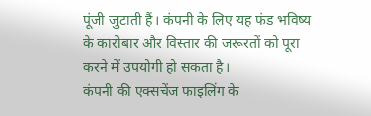पूंजी जुटाती हैं। कंपनी के लिए यह फंड भविष्य के कारोबार और विस्तार की जरूरतों को पूरा करने में उपयोगी हो सकता है।
कंपनी की एक्सचेंज फाइलिंग के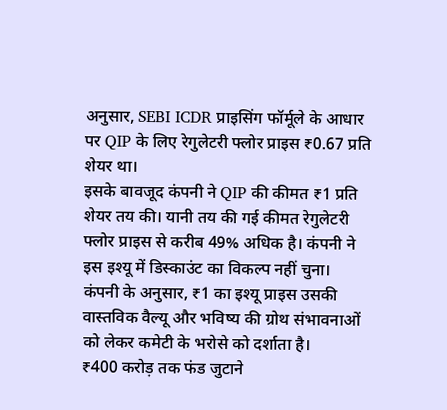अनुसार, SEBI ICDR प्राइसिंग फॉर्मूले के आधार पर QIP के लिए रेगुलेटरी फ्लोर प्राइस ₹0.67 प्रति शेयर था।
इसके बावजूद कंपनी ने QIP की कीमत ₹1 प्रति शेयर तय की। यानी तय की गई कीमत रेगुलेटरी फ्लोर प्राइस से करीब 49% अधिक है। कंपनी ने इस इश्यू में डिस्काउंट का विकल्प नहीं चुना।
कंपनी के अनुसार, ₹1 का इश्यू प्राइस उसकी वास्तविक वैल्यू और भविष्य की ग्रोथ संभावनाओं को लेकर कमेटी के भरोसे को दर्शाता है।
₹400 करोड़ तक फंड जुटाने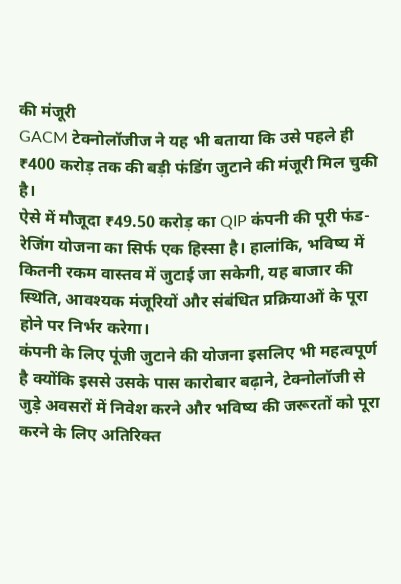की मंजूरी
GACM टेक्नोलॉजीज ने यह भी बताया कि उसे पहले ही ₹400 करोड़ तक की बड़ी फंडिंग जुटाने की मंजूरी मिल चुकी है।
ऐसे में मौजूदा ₹49.50 करोड़ का QIP कंपनी की पूरी फंड-रेजिंग योजना का सिर्फ एक हिस्सा है। हालांकि, भविष्य में कितनी रकम वास्तव में जुटाई जा सकेगी, यह बाजार की स्थिति, आवश्यक मंजूरियों और संबंधित प्रक्रियाओं के पूरा होने पर निर्भर करेगा।
कंपनी के लिए पूंजी जुटाने की योजना इसलिए भी महत्वपूर्ण है क्योंकि इससे उसके पास कारोबार बढ़ाने, टेक्नोलॉजी से जुड़े अवसरों में निवेश करने और भविष्य की जरूरतों को पूरा करने के लिए अतिरिक्त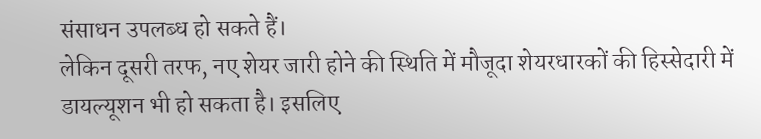संसाधन उपलब्ध हो सकते हैं।
लेकिन दूसरी तरफ, नए शेयर जारी होने की स्थिति में मौजूदा शेयरधारकों की हिस्सेदारी में डायल्यूशन भी हो सकता है। इसलिए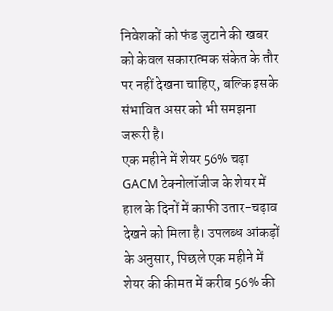निवेशकों को फंड जुटाने की खबर को केवल सकारात्मक संकेत के तौर पर नहीं देखना चाहिए, बल्कि इसके संभावित असर को भी समझना जरूरी है।
एक महीने में शेयर 56% चढ़ा
GACM टेक्नोलॉजीज के शेयर में हाल के दिनों में काफी उतार-चढ़ाव देखने को मिला है। उपलब्ध आंकड़ों के अनुसार, पिछले एक महीने में शेयर की कीमत में करीब 56% की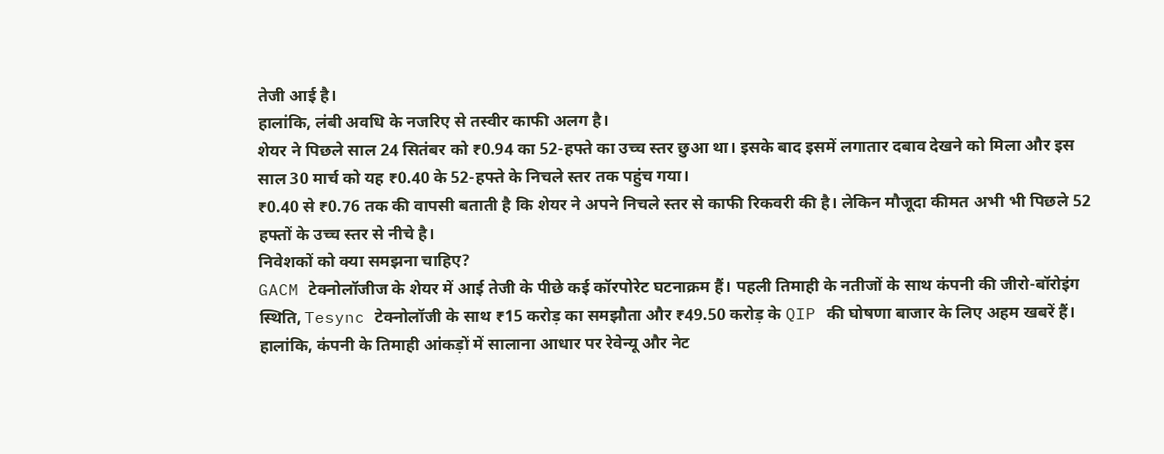तेजी आई है।
हालांकि, लंबी अवधि के नजरिए से तस्वीर काफी अलग है।
शेयर ने पिछले साल 24 सितंबर को ₹0.94 का 52-हफ्ते का उच्च स्तर छुआ था। इसके बाद इसमें लगातार दबाव देखने को मिला और इस साल 30 मार्च को यह ₹0.40 के 52-हफ्ते के निचले स्तर तक पहुंच गया।
₹0.40 से ₹0.76 तक की वापसी बताती है कि शेयर ने अपने निचले स्तर से काफी रिकवरी की है। लेकिन मौजूदा कीमत अभी भी पिछले 52 हफ्तों के उच्च स्तर से नीचे है।
निवेशकों को क्या समझना चाहिए?
GACM टेक्नोलॉजीज के शेयर में आई तेजी के पीछे कई कॉरपोरेट घटनाक्रम हैं। पहली तिमाही के नतीजों के साथ कंपनी की जीरो-बॉरोइंग स्थिति, Tesync टेक्नोलॉजी के साथ ₹15 करोड़ का समझौता और ₹49.50 करोड़ के QIP की घोषणा बाजार के लिए अहम खबरें हैं।
हालांकि, कंपनी के तिमाही आंकड़ों में सालाना आधार पर रेवेन्यू और नेट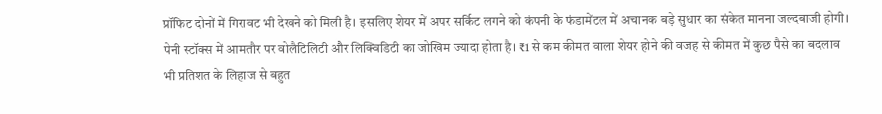प्रॉफिट दोनों में गिरावट भी देखने को मिली है। इसलिए शेयर में अपर सर्किट लगने को कंपनी के फंडामेंटल में अचानक बड़े सुधार का संकेत मानना जल्दबाजी होगी।
पेनी स्टॉक्स में आमतौर पर वोलैटिलिटी और लिक्विडिटी का जोखिम ज्यादा होता है। ₹1 से कम कीमत वाला शेयर होने की वजह से कीमत में कुछ पैसे का बदलाव भी प्रतिशत के लिहाज से बहुत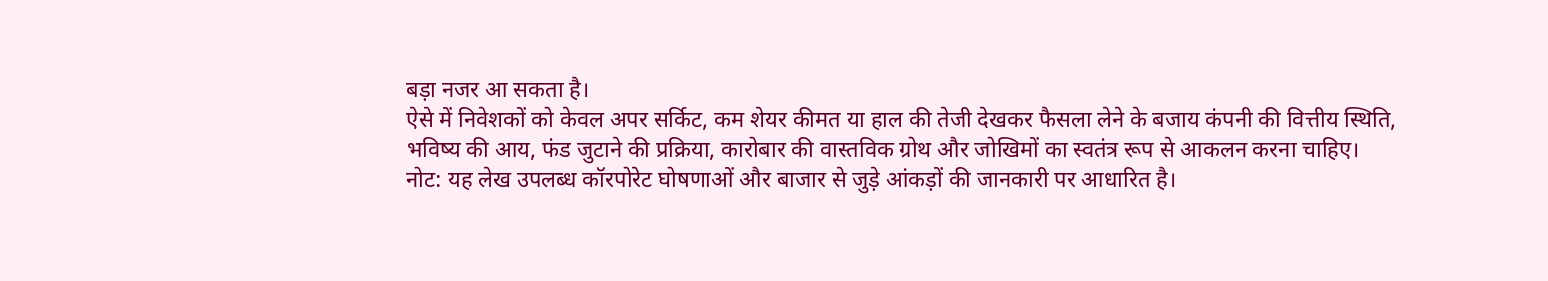बड़ा नजर आ सकता है।
ऐसे में निवेशकों को केवल अपर सर्किट, कम शेयर कीमत या हाल की तेजी देखकर फैसला लेने के बजाय कंपनी की वित्तीय स्थिति, भविष्य की आय, फंड जुटाने की प्रक्रिया, कारोबार की वास्तविक ग्रोथ और जोखिमों का स्वतंत्र रूप से आकलन करना चाहिए।
नोट: यह लेख उपलब्ध कॉरपोरेट घोषणाओं और बाजार से जुड़े आंकड़ों की जानकारी पर आधारित है।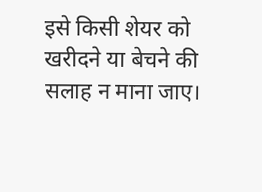इसे किसी शेयर को खरीदने या बेचने की सलाह न माना जाए।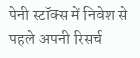पेनी स्टॉक्स में निवेश से पहले अपनी रिसर्च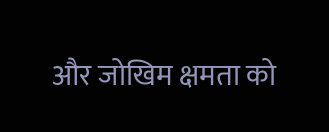और जोखिम क्षमता को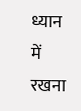ध्यान में रखना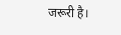जरूरी है।